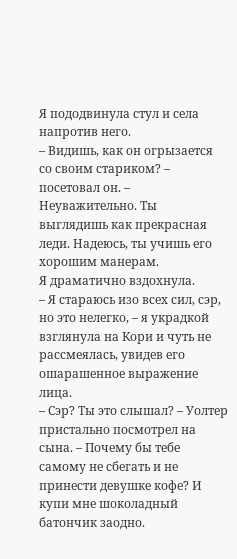Я пододвинула стул и села напротив него.
– Видишь, как он огрызается со своим стариком? – посетовал он. – Неуважительно. Ты выглядишь как прекрасная леди. Надеюсь, ты учишь его хорошим манерам.
Я драматично вздохнула.
– Я стараюсь изо всех сил, сэр, но это нелегко, – я украдкой взглянула на Кори и чуть не рассмеялась, увидев его ошарашенное выражение лица.
– Сэр? Ты это слышал? – Уолтер пристально посмотрел на сына. – Почему бы тебе самому не сбегать и не принести девушке кофе? И купи мне шоколадный батончик заодно.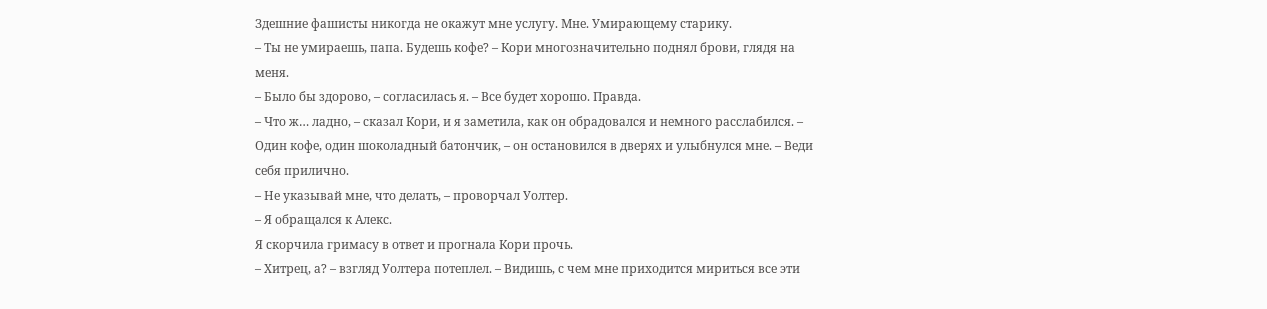Здешние фашисты никогда не окажут мне услугу. Мне. Умирающему старику.
– Ты не умираешь, папа. Будешь кофе? – Кори многозначительно поднял брови, глядя на меня.
– Было бы здорово, – согласилась я. – Все будет хорошо. Правда.
– Что ж… ладно, – сказал Кори, и я заметила, как он обрадовался и немного расслабился. – Один кофе, один шоколадный батончик, – он остановился в дверях и улыбнулся мне. – Веди себя прилично.
– Не указывай мне, что делать, – проворчал Уолтер.
– Я обращался к Алекс.
Я скорчила гримасу в ответ и прогнала Кори прочь.
– Хитрец, а? – взгляд Уолтера потеплел. – Видишь, с чем мне приходится мириться все эти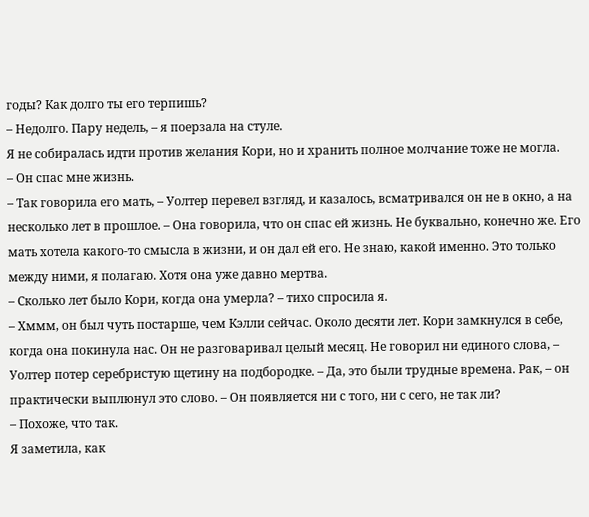годы? Как долго ты его терпишь?
– Недолго. Пару недель, – я поерзала на стуле.
Я не собиралась идти против желания Кори, но и хранить полное молчание тоже не могла.
– Он спас мне жизнь.
– Так говорила его мать, – Уолтер перевел взгляд, и казалось, всматривался он не в окно, а на несколько лет в прошлое. – Она говорила, что он спас ей жизнь. Не буквально, конечно же. Его мать хотела какого-то смысла в жизни, и он дал ей его. Не знаю, какой именно. Это только между ними, я полагаю. Хотя она уже давно мертва.
– Сколько лет было Кори, когда она умерла? – тихо спросила я.
– Хммм, он был чуть постарше, чем Кэлли сейчас. Около десяти лет. Кори замкнулся в себе, когда она покинула нас. Он не разговаривал целый месяц. Не говорил ни единого слова, – Уолтер потер серебристую щетину на подбородке. – Да, это были трудные времена. Рак, – он практически выплюнул это слово. – Он появляется ни с того, ни с сего, не так ли?
– Похоже, что так.
Я заметила, как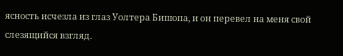ясность исчезла из глаз Уолтера Бишопа, и он перевел на меня свой слезящийся взгляд.